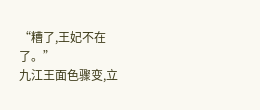“糟了,王妃不在了。”
九江王面色骤变,立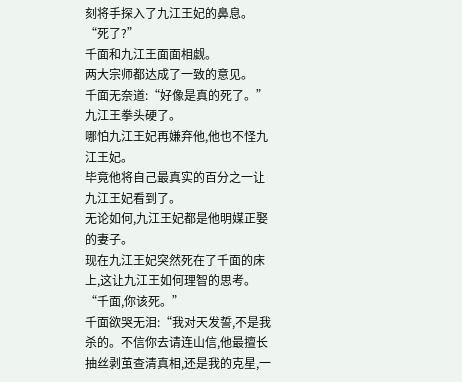刻将手探入了九江王妃的鼻息。
“死了?”
千面和九江王面面相觑。
两大宗师都达成了一致的意见。
千面无奈道:“好像是真的死了。”
九江王拳头硬了。
哪怕九江王妃再嫌弃他,他也不怪九江王妃。
毕竟他将自己最真实的百分之一让九江王妃看到了。
无论如何,九江王妃都是他明媒正娶的妻子。
现在九江王妃突然死在了千面的床上,这让九江王如何理智的思考。
“千面,你该死。”
千面欲哭无泪:“我对天发誓,不是我杀的。不信你去请连山信,他最擅长抽丝剥茧查清真相,还是我的克星,一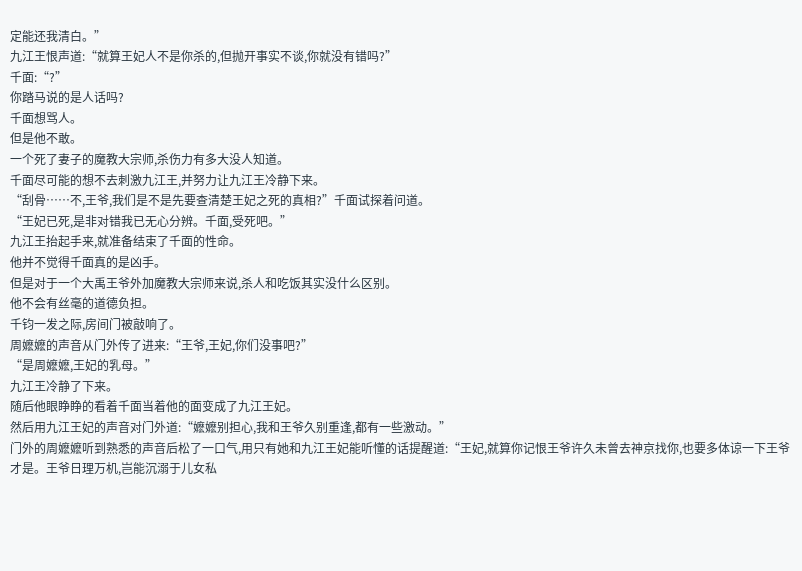定能还我清白。”
九江王恨声道:“就算王妃人不是你杀的,但抛开事实不谈,你就没有错吗?”
千面:“?”
你踏马说的是人话吗?
千面想骂人。
但是他不敢。
一个死了妻子的魔教大宗师,杀伤力有多大没人知道。
千面尽可能的想不去刺激九江王,并努力让九江王冷静下来。
“刮骨……不,王爷,我们是不是先要查清楚王妃之死的真相?”千面试探着问道。
“王妃已死,是非对错我已无心分辨。千面,受死吧。”
九江王抬起手来,就准备结束了千面的性命。
他并不觉得千面真的是凶手。
但是对于一个大禹王爷外加魔教大宗师来说,杀人和吃饭其实没什么区别。
他不会有丝毫的道德负担。
千钧一发之际,房间门被敲响了。
周嬷嬷的声音从门外传了进来:“王爷,王妃,你们没事吧?”
“是周嬷嬷,王妃的乳母。”
九江王冷静了下来。
随后他眼睁睁的看着千面当着他的面变成了九江王妃。
然后用九江王妃的声音对门外道:“嬷嬷别担心,我和王爷久别重逢,都有一些激动。”
门外的周嬷嬷听到熟悉的声音后松了一口气,用只有她和九江王妃能听懂的话提醒道:“王妃,就算你记恨王爷许久未曾去神京找你,也要多体谅一下王爷才是。王爷日理万机,岂能沉溺于儿女私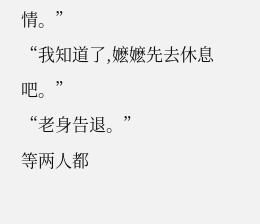情。”
“我知道了,嬷嬷先去休息吧。”
“老身告退。”
等两人都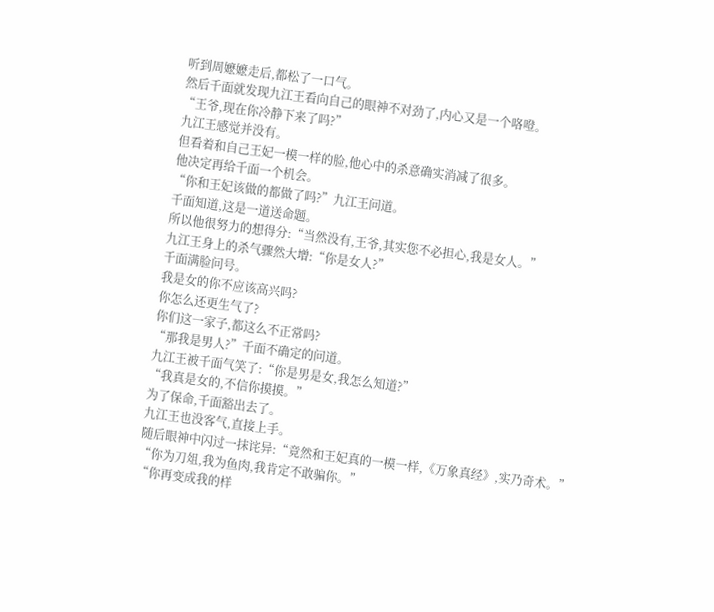听到周嬷嬷走后,都松了一口气。
然后千面就发现九江王看向自己的眼神不对劲了,内心又是一个咯噔。
“王爷,现在你冷静下来了吗?”
九江王感觉并没有。
但看着和自己王妃一模一样的脸,他心中的杀意确实消减了很多。
他决定再给千面一个机会。
“你和王妃该做的都做了吗?”九江王问道。
千面知道,这是一道送命题。
所以他很努力的想得分:“当然没有,王爷,其实您不必担心,我是女人。”
九江王身上的杀气骤然大增:“你是女人?”
千面满脸问号。
我是女的你不应该高兴吗?
你怎么还更生气了?
你们这一家子,都这么不正常吗?
“那我是男人?”千面不确定的问道。
九江王被千面气笑了:“你是男是女,我怎么知道?”
“我真是女的,不信你摸摸。”
为了保命,千面豁出去了。
九江王也没客气,直接上手。
随后眼神中闪过一抹诧异:“竟然和王妃真的一模一样,《万象真经》,实乃奇术。”
“你为刀俎,我为鱼肉,我肯定不敢骗你。”
“你再变成我的样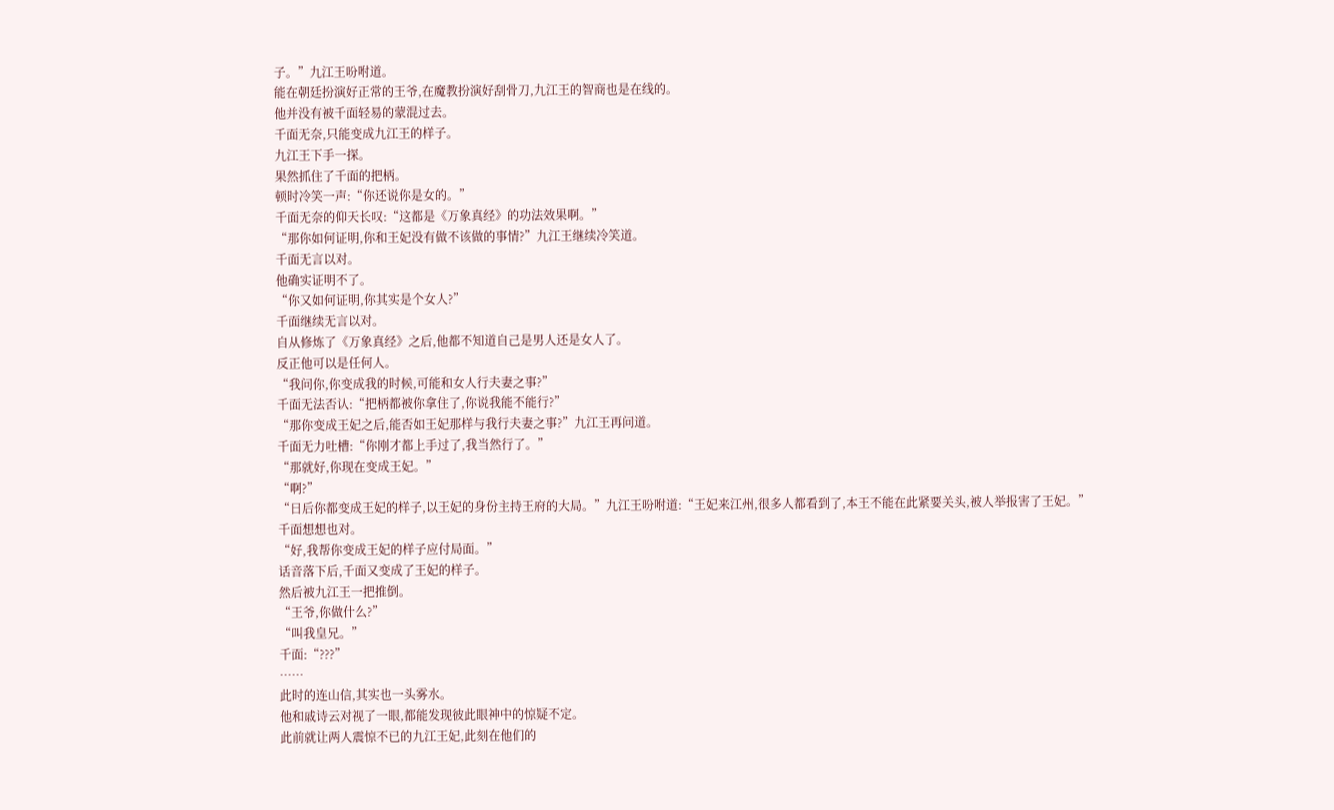子。”九江王吩咐道。
能在朝廷扮演好正常的王爷,在魔教扮演好刮骨刀,九江王的智商也是在线的。
他并没有被千面轻易的蒙混过去。
千面无奈,只能变成九江王的样子。
九江王下手一探。
果然抓住了千面的把柄。
顿时冷笑一声:“你还说你是女的。”
千面无奈的仰天长叹:“这都是《万象真经》的功法效果啊。”
“那你如何证明,你和王妃没有做不该做的事情?”九江王继续冷笑道。
千面无言以对。
他确实证明不了。
“你又如何证明,你其实是个女人?”
千面继续无言以对。
自从修炼了《万象真经》之后,他都不知道自己是男人还是女人了。
反正他可以是任何人。
“我问你,你变成我的时候,可能和女人行夫妻之事?”
千面无法否认:“把柄都被你拿住了,你说我能不能行?”
“那你变成王妃之后,能否如王妃那样与我行夫妻之事?”九江王再问道。
千面无力吐槽:“你刚才都上手过了,我当然行了。”
“那就好,你现在变成王妃。”
“啊?”
“日后你都变成王妃的样子,以王妃的身份主持王府的大局。”九江王吩咐道:“王妃来江州,很多人都看到了,本王不能在此紧要关头,被人举报害了王妃。”
千面想想也对。
“好,我帮你变成王妃的样子应付局面。”
话音落下后,千面又变成了王妃的样子。
然后被九江王一把推倒。
“王爷,你做什么?”
“叫我皇兄。”
千面:“???”
……
此时的连山信,其实也一头雾水。
他和戚诗云对视了一眼,都能发现彼此眼神中的惊疑不定。
此前就让两人震惊不已的九江王妃,此刻在他们的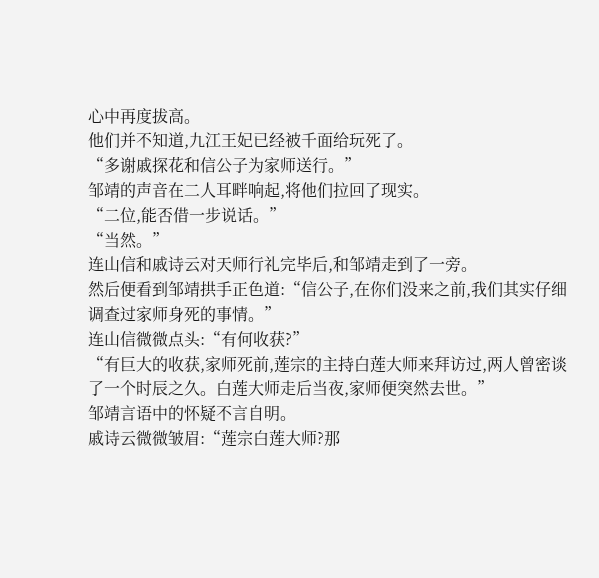心中再度拔高。
他们并不知道,九江王妃已经被千面给玩死了。
“多谢戚探花和信公子为家师送行。”
邹靖的声音在二人耳畔响起,将他们拉回了现实。
“二位,能否借一步说话。”
“当然。”
连山信和戚诗云对天师行礼完毕后,和邹靖走到了一旁。
然后便看到邹靖拱手正色道:“信公子,在你们没来之前,我们其实仔细调查过家师身死的事情。”
连山信微微点头:“有何收获?”
“有巨大的收获,家师死前,莲宗的主持白莲大师来拜访过,两人曾密谈了一个时辰之久。白莲大师走后当夜,家师便突然去世。”
邹靖言语中的怀疑不言自明。
戚诗云微微皱眉:“莲宗白莲大师?那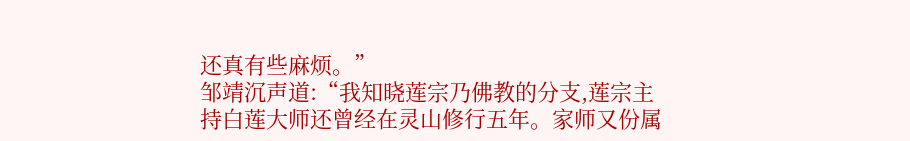还真有些麻烦。”
邹靖沉声道:“我知晓莲宗乃佛教的分支,莲宗主持白莲大师还曾经在灵山修行五年。家师又份属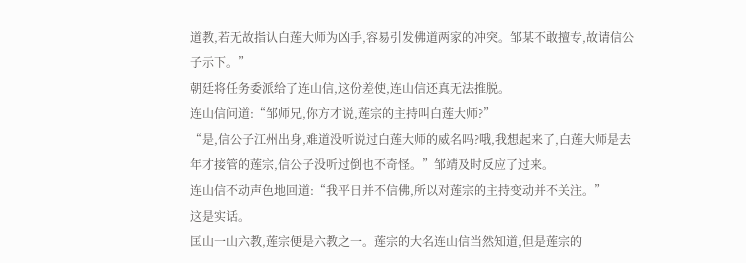道教,若无故指认白莲大师为凶手,容易引发佛道两家的冲突。邹某不敢擅专,故请信公子示下。”
朝廷将任务委派给了连山信,这份差使,连山信还真无法推脱。
连山信问道:“邹师兄,你方才说,莲宗的主持叫白莲大师?”
“是,信公子江州出身,难道没听说过白莲大师的威名吗?哦,我想起来了,白莲大师是去年才接管的莲宗,信公子没听过倒也不奇怪。”邹靖及时反应了过来。
连山信不动声色地回道:“我平日并不信佛,所以对莲宗的主持变动并不关注。”
这是实话。
匡山一山六教,莲宗便是六教之一。莲宗的大名连山信当然知道,但是莲宗的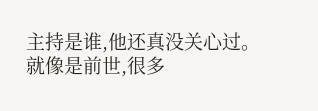主持是谁,他还真没关心过。
就像是前世,很多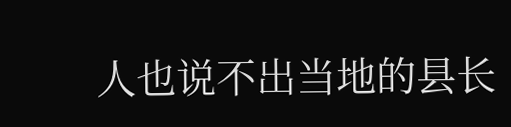人也说不出当地的县长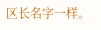区长名字一样。